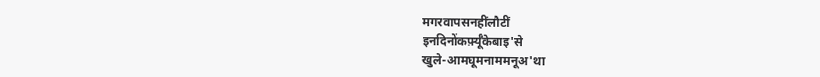मगरवापसनहींलौटीं
इनदिनोंकर्फ़्यूँकेबाइ'से
खुले-आमघूमनाममनूअ'था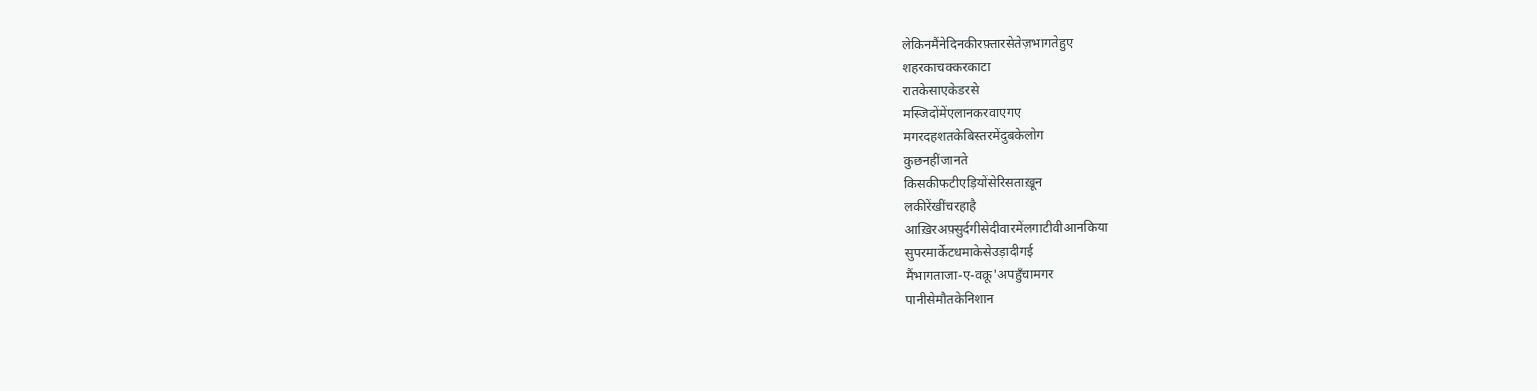लेकिनमैंनेदिनकीरफ़्तारसेतेज़भागतेहुए
शहरकाचक्करकाटा
रातकेसाएकेडरसे
मस्जिदोंमेंएलानकरवाएगए
मगरदहशतकेबिस्तरमेंदुबकेलोग
कुछनहींजानते
किसकीफटीएड़ियोंसेरिसताख़ून
लकीरेंखींचरहाहै
आख़िरअफ़्सुर्दगीसेदीवारमेंलगाटीवीआनकिया
सुपरमार्केटधमाकेसेउड़ादीगई
मैंभागताजा-ए-वक़ू'अपहुँचामगर
पानीसेमौतकेनिशान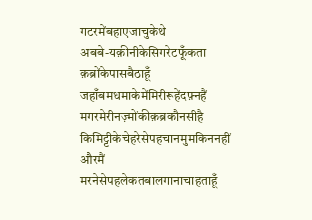गटरमेंबहाएजाचुकेथे
अबबे-यक़ीनीकेसिगरेटफूँकता
क़ब्रोंकेपासबैठाहूँ
जहाँबमधमाकेमेंमिरीरूहेंदफ़्नहैं
मगरमेरीनज़्मोंकीक़ब्रकौनसीहै
किमिट्टीकेचेहरेसेपहचानमुमकिननहीं
औरमैं
मरनेसेपहलेकतबालगानाचाहताहूँ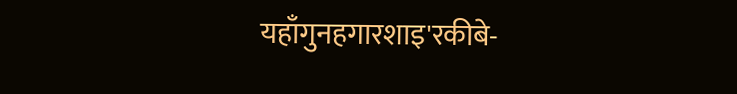यहाँगुनहगारशाइ'रकीबे-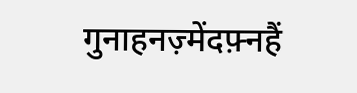गुनाहनज़्मेंदफ़्नहैं